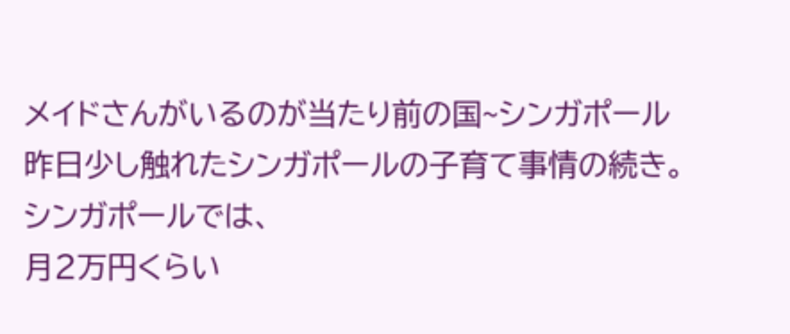メイドさんがいるのが当たり前の国~シンガポール
昨日少し触れたシンガポールの子育て事情の続き。
シンガポールでは、
月2万円くらい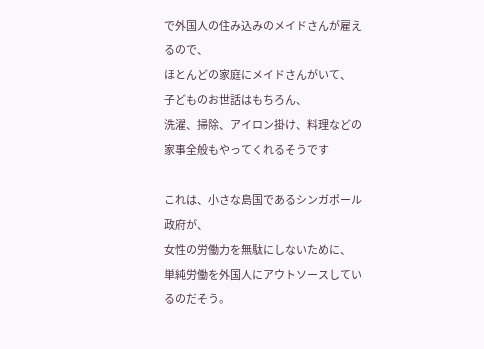で外国人の住み込みのメイドさんが雇えるので、
ほとんどの家庭にメイドさんがいて、
子どものお世話はもちろん、
洗濯、掃除、アイロン掛け、料理などの
家事全般もやってくれるそうです

これは、小さな島国であるシンガポール政府が、
女性の労働力を無駄にしないために、
単純労働を外国人にアウトソースしているのだそう。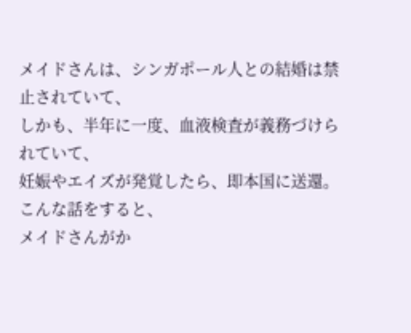メイドさんは、シンガポール人との結婚は禁止されていて、
しかも、半年に一度、血液検査が義務づけられていて、
妊娠やエイズが発覚したら、即本国に送還。
こんな話をすると、
メイドさんがか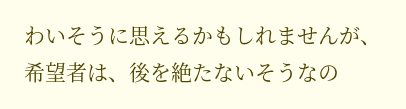わいそうに思えるかもしれませんが、
希望者は、後を絶たないそうなの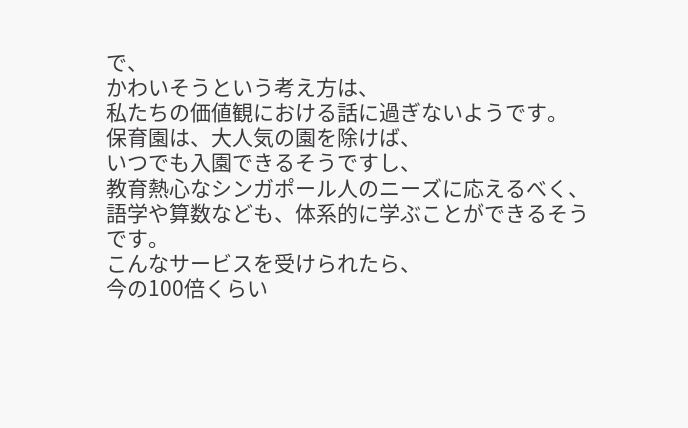で、
かわいそうという考え方は、
私たちの価値観における話に過ぎないようです。
保育園は、大人気の園を除けば、
いつでも入園できるそうですし、
教育熱心なシンガポール人のニーズに応えるべく、
語学や算数なども、体系的に学ぶことができるそうです。
こんなサービスを受けられたら、
今の100倍くらい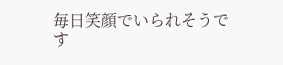毎日笑顔でいられそうです